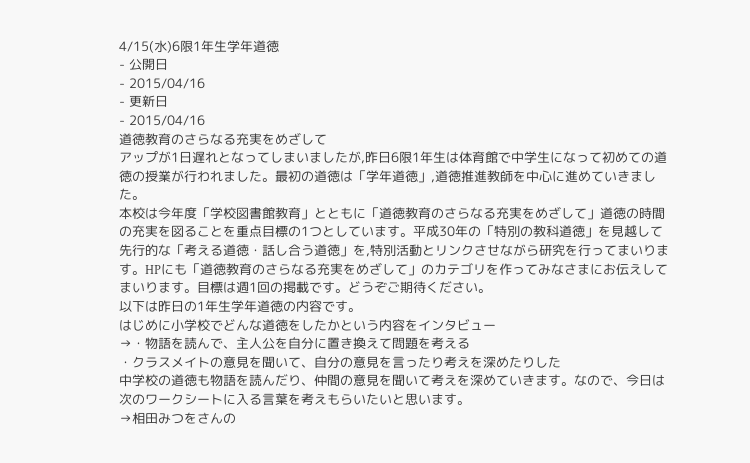4/15(水)6限1年生学年道徳
- 公開日
- 2015/04/16
- 更新日
- 2015/04/16
道徳教育のさらなる充実をめざして
アップが1日遅れとなってしまいましたが,昨日6限1年生は体育館で中学生になって初めての道徳の授業が行われました。最初の道徳は「学年道徳」,道徳推進教師を中心に進めていきました。
本校は今年度「学校図書館教育」とともに「道徳教育のさらなる充実をめざして」道徳の時間の充実を図ることを重点目標の1つとしています。平成30年の「特別の教科道徳」を見越して先行的な「考える道徳・話し合う道徳」を,特別活動とリンクさせながら研究を行ってまいります。HPにも「道徳教育のさらなる充実をめざして」のカテゴリを作ってみなさまにお伝えしてまいります。目標は週1回の掲載です。どうぞご期待ください。
以下は昨日の1年生学年道徳の内容です。
はじめに小学校でどんな道徳をしたかという内容をインタビュー
→・物語を読んで、主人公を自分に置き換えて問題を考える
・クラスメイトの意見を聞いて、自分の意見を言ったり考えを深めたりした
中学校の道徳も物語を読んだり、仲間の意見を聞いて考えを深めていきます。なので、今日は次のワークシートに入る言葉を考えもらいたいと思います。
→相田みつをさんの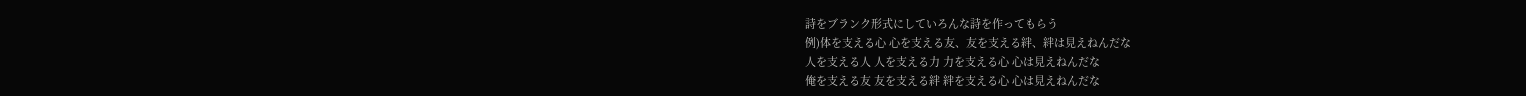詩をブランク形式にしていろんな詩を作ってもらう
例)体を支える心 心を支える友、友を支える絆、絆は見えねんだな
人を支える人 人を支える力 力を支える心 心は見えねんだな
俺を支える友 友を支える絆 絆を支える心 心は見えねんだな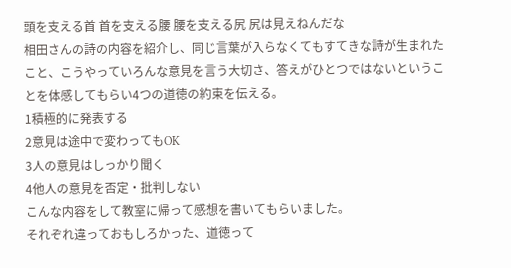頭を支える首 首を支える腰 腰を支える尻 尻は見えねんだな
相田さんの詩の内容を紹介し、同じ言葉が入らなくてもすてきな詩が生まれたこと、こうやっていろんな意見を言う大切さ、答えがひとつではないということを体感してもらい4つの道徳の約束を伝える。
1積極的に発表する
2意見は途中で変わってもOK
3人の意見はしっかり聞く
4他人の意見を否定・批判しない
こんな内容をして教室に帰って感想を書いてもらいました。
それぞれ違っておもしろかった、道徳って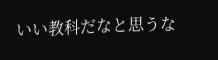いい教科だなと思うな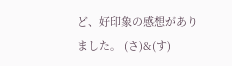ど、好印象の感想がありました。 (さ)&(す)